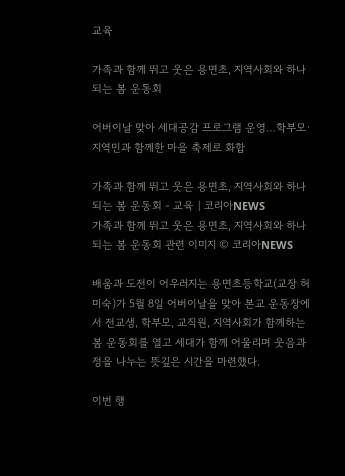교육

가족과 함께 뛰고 웃은 용면초, 지역사회와 하나 되는 봄 운동회

어버이날 맞아 세대공감 프로그램 운영…학부모·지역민과 함께한 마을 축제로 화합

가족과 함께 뛰고 웃은 용면초, 지역사회와 하나 되는 봄 운동회 - 교육 | 코리아NEWS
가족과 함께 뛰고 웃은 용면초, 지역사회와 하나 되는 봄 운동회 관련 이미지 © 코리아NEWS

배움과 도전이 어우러지는 용면초등학교(교장 허미숙)가 5월 8일 어버이날을 맞아 본교 운동장에서 전교생, 학부모, 교직원, 지역사회가 함께하는 봄 운동회를 열고 세대가 함께 어울리며 웃음과 정을 나누는 뜻깊은 시간을 마련했다.

이번 행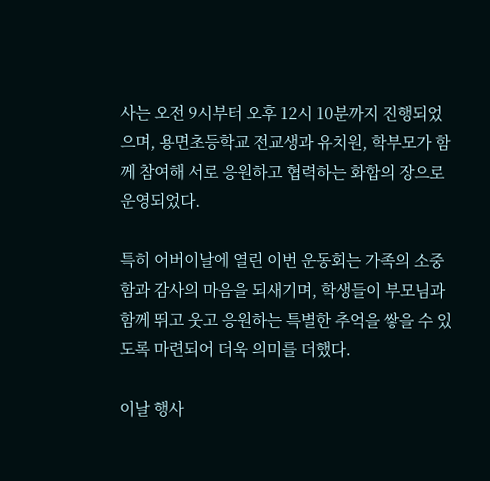사는 오전 9시부터 오후 12시 10분까지 진행되었으며, 용면초등학교 전교생과 유치원, 학부모가 함께 참여해 서로 응원하고 협력하는 화합의 장으로 운영되었다.

특히 어버이날에 열린 이번 운동회는 가족의 소중함과 감사의 마음을 되새기며, 학생들이 부모님과 함께 뛰고 웃고 응원하는 특별한 추억을 쌓을 수 있도록 마련되어 더욱 의미를 더했다.

이날 행사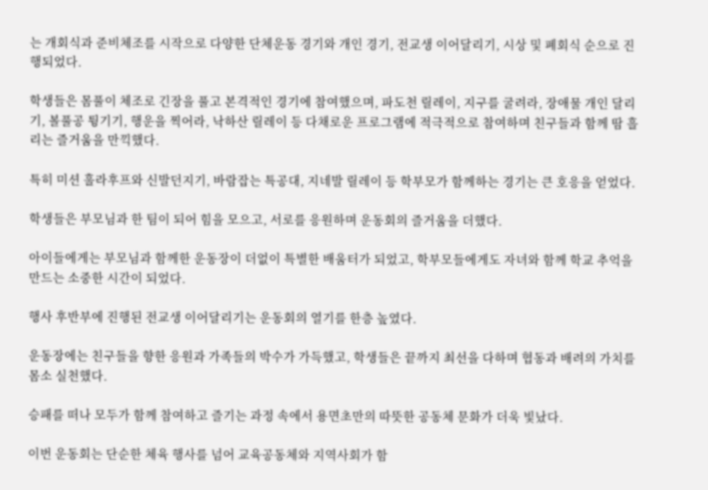는 개회식과 준비체조를 시작으로 다양한 단체운동 경기와 개인 경기, 전교생 이어달리기, 시상 및 폐회식 순으로 진행되었다.

학생들은 몸풀이 체조로 긴장을 풀고 본격적인 경기에 참여했으며, 파도천 릴레이, 지구를 굴려라, 장애물 개인 달리기, 볼풀공 튕기기, 행운을 찍어라, 낙하산 릴레이 등 다채로운 프로그램에 적극적으로 참여하며 친구들과 함께 땀 흘리는 즐거움을 만끽했다.

특히 미션 훌라후프와 신발던지기, 바람잡는 특공대, 지네발 릴레이 등 학부모가 함께하는 경기는 큰 호응을 얻었다.

학생들은 부모님과 한 팀이 되어 힘을 모으고, 서로를 응원하며 운동회의 즐거움을 더했다.

아이들에게는 부모님과 함께한 운동장이 더없이 특별한 배움터가 되었고, 학부모들에게도 자녀와 함께 학교 추억을 만드는 소중한 시간이 되었다.

행사 후반부에 진행된 전교생 이어달리기는 운동회의 열기를 한층 높였다.

운동장에는 친구들을 향한 응원과 가족들의 박수가 가득했고, 학생들은 끝까지 최선을 다하며 협동과 배려의 가치를 몸소 실천했다.

승패를 떠나 모두가 함께 참여하고 즐기는 과정 속에서 용면초만의 따뜻한 공동체 문화가 더욱 빛났다.

이번 운동회는 단순한 체육 행사를 넘어 교육공동체와 지역사회가 함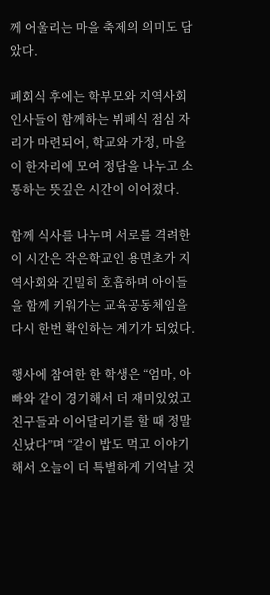께 어울리는 마을 축제의 의미도 담았다.

폐회식 후에는 학부모와 지역사회 인사들이 함께하는 뷔페식 점심 자리가 마련되어, 학교와 가정, 마을이 한자리에 모여 정담을 나누고 소통하는 뜻깊은 시간이 이어졌다.

함께 식사를 나누며 서로를 격려한 이 시간은 작은학교인 용면초가 지역사회와 긴밀히 호흡하며 아이들을 함께 키워가는 교육공동체임을 다시 한번 확인하는 계기가 되었다.

행사에 참여한 한 학생은 “엄마, 아빠와 같이 경기해서 더 재미있었고 친구들과 이어달리기를 할 때 정말 신났다”며 “같이 밥도 먹고 이야기해서 오늘이 더 특별하게 기억날 것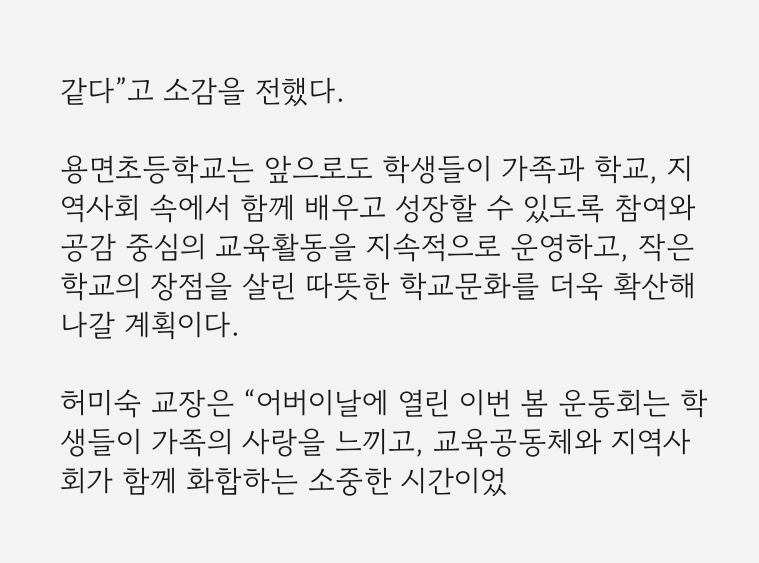같다”고 소감을 전했다.

용면초등학교는 앞으로도 학생들이 가족과 학교, 지역사회 속에서 함께 배우고 성장할 수 있도록 참여와 공감 중심의 교육활동을 지속적으로 운영하고, 작은학교의 장점을 살린 따뜻한 학교문화를 더욱 확산해 나갈 계획이다.

허미숙 교장은 “어버이날에 열린 이번 봄 운동회는 학생들이 가족의 사랑을 느끼고, 교육공동체와 지역사회가 함께 화합하는 소중한 시간이었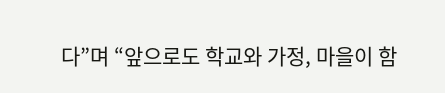다”며 “앞으로도 학교와 가정, 마을이 함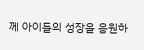께 아이들의 성장을 응원하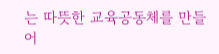는 따뜻한 교육공동체를 만들어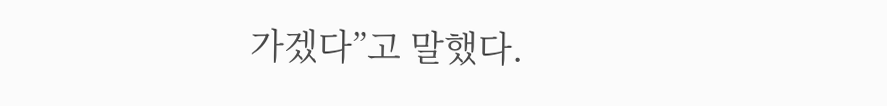가겠다”고 말했다.